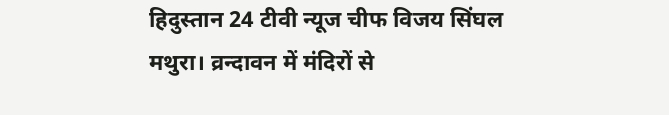हिदुस्तान 24 टीवी न्यूज चीफ विजय सिंघल
मथुरा। व्रन्दावन में मंदिरों से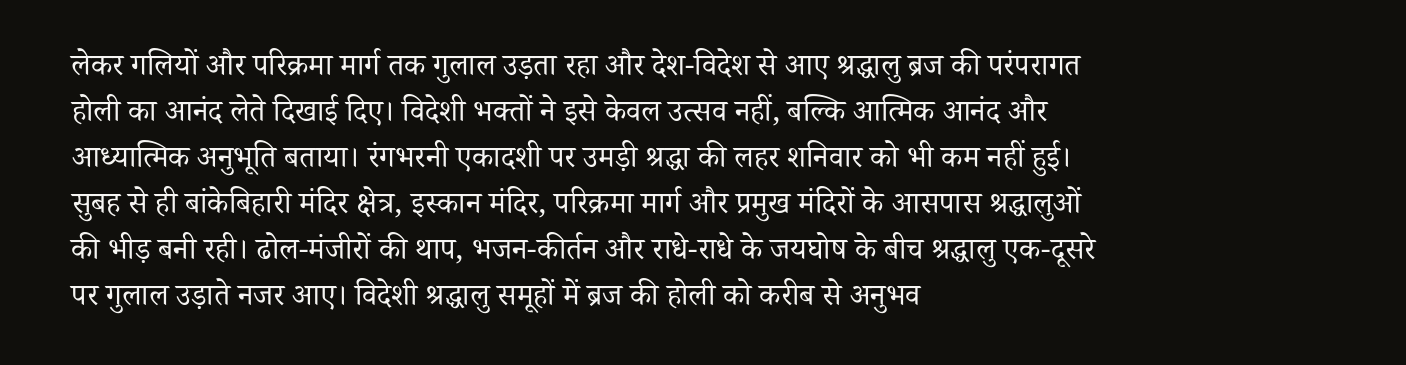लेकर गलियों और परिक्रमा मार्ग तक गुलाल उड़ता रहा और देश-विदेश से आए श्रद्धालु ब्रज की परंपरागत होली का आनंद लेते दिखाई दिए। विदेशी भक्तों ने इसे केवल उत्सव नहीं, बल्कि आत्मिक आनंद और आध्यात्मिक अनुभूति बताया। रंगभरनी एकादशी पर उमड़ी श्रद्धा की लहर शनिवार को भी कम नहीं हुई। सुबह से ही बांकेबिहारी मंदिर क्षेत्र, इस्कान मंदिर, परिक्रमा मार्ग और प्रमुख मंदिरों के आसपास श्रद्धालुओं की भीड़ बनी रही। ढोल-मंजीरों की थाप, भजन-कीर्तन और राधे-राधे के जयघोष के बीच श्रद्धालु एक-दूसरे पर गुलाल उड़ाते नजर आए। विदेशी श्रद्धालु समूहों में ब्रज की होली को करीब से अनुभव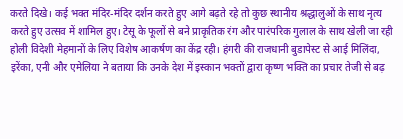करते दिखे। कई भक्त मंदिर-मंदिर दर्शन करते हुए आगे बढ़ते रहे तो कुछ स्थानीय श्रद्धालुओं के साथ नृत्य करते हुए उत्सव में शामिल हुए। टेसू के फूलों से बने प्राकृतिक रंग और पारंपरिक गुलाल के साथ खेली जा रही होली विदेशी मेहमानों के लिए विशेष आकर्षण का केंद्र रही। हंगरी की राजधानी बुडापेस्ट से आई मिलिंदा, इरेंका, एनी और एमेलिया ने बताया कि उनके देश में इस्कान भक्तों द्वारा कृष्ण भक्ति का प्रचार तेजी से बढ़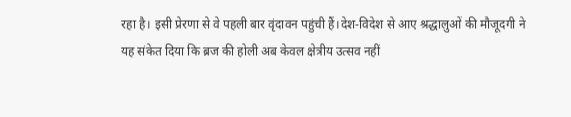रहा है। इसी प्रेरणा से वे पहली बार वृंदावन पहुंची हैं।देश-विदेश से आए श्रद्धालुओं की मौजूदगी ने यह संकेत दिया कि ब्रज की होली अब केवल क्षेत्रीय उत्सव नहीं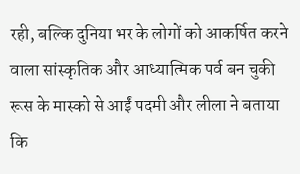रही, बल्कि दुनिया भर के लोगों को आकर्षित करने वाला सांस्कृतिक और आध्यात्मिक पर्व बन चुकी रूस के मास्को से आईं पदमी और लीला ने बताया कि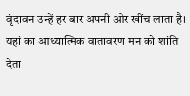वृंदावन उन्हें हर बार अपनी ओर खींच लाता है। यहां का आध्यात्मिक वातावरण मन को शांति देता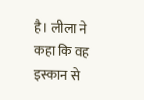है। लीला ने कहा कि वह इस्कान से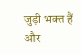जुड़ी भक्त हैं और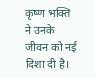कृष्ण भक्ति ने उनके जीवन को नई दिशा दी है।